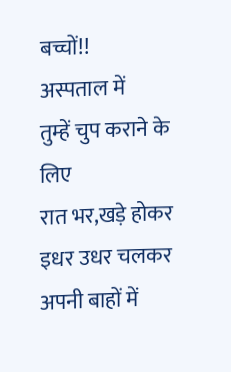बच्चों!!
अस्पताल में
तुम्हें चुप कराने के लिए
रात भर,खड़े होकर
इधर उधर चलकर
अपनी बाहों में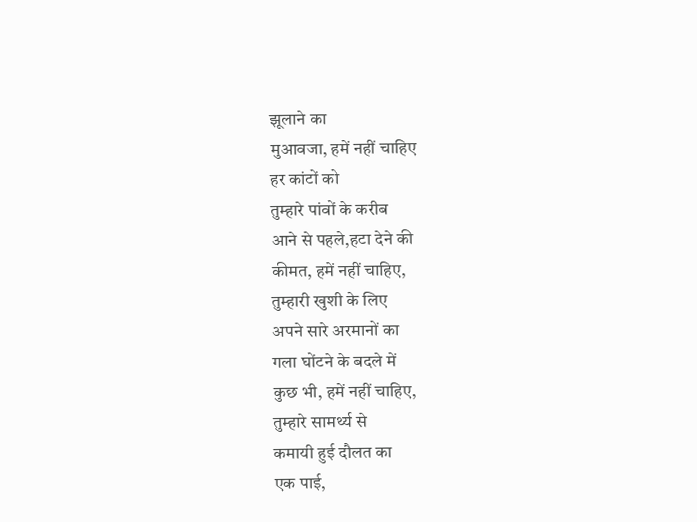झूलाने का
मुआवजा, हमें नहीं चाहिए
हर कांटों को
तुम्हारे पांवों के करीब
आने से पहले,हटा देने की
कीमत, हमें नहीं चाहिए,
तुम्हारी खुशी के लिए
अपने सारे अरमानों का
गला घोंटने के बदले में
कुछ भी, हमें नहीं चाहिए,
तुम्हारे सामर्थ्य से
कमायी हुई दौलत का
एक पाई,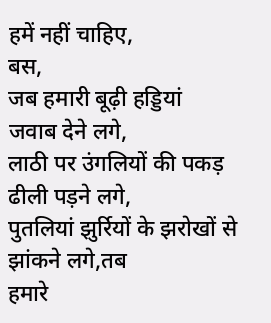हमें नहीं चाहिए,
बस,
जब हमारी बूढ़ी हड्डियां
जवाब देने लगे,
लाठी पर उंगलियों की पकड़
ढीली पड़ने लगे,
पुतलियां झुर्रियों के झरोखों से
झांकने लगे,तब
हमारे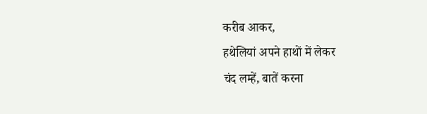करीब आकर,
हथेलियां अपने हाथों में लेकर
चंद लम्हें, बातें करना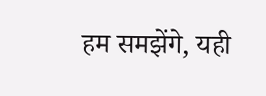हम समझेंगे, यही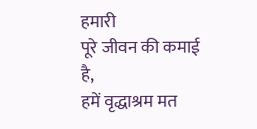हमारी
पूरे जीवन की कमाई है,
हमें वृद्धाश्रम मत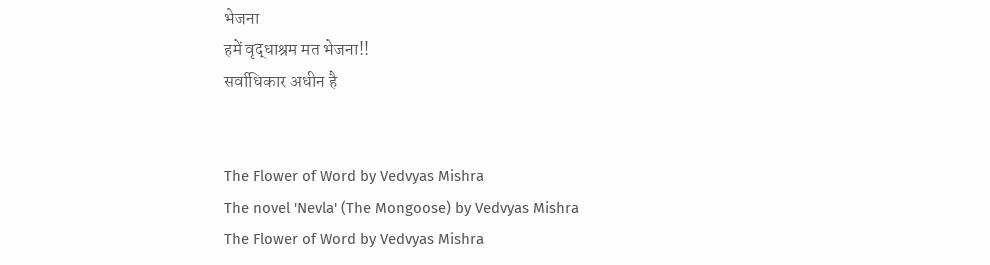भेजना
हमें वृद्धाश्रम मत भेजना!!
सर्वाधिकार अधीन है


The Flower of Word by Vedvyas Mishra
The novel 'Nevla' (The Mongoose) by Vedvyas Mishra
The Flower of Word by Vedvyas Mishra